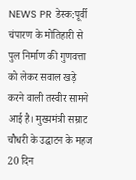NEWS PR डेस्क:पूर्वी चंपारण के मोतिहारी से पुल निर्माण की गुणवत्ता को लेकर सवाल खड़े करने वाली तस्वीर सामने आई है। मुख्यमंत्री सम्राट चौधरी के उद्घाटन के महज 20 दिन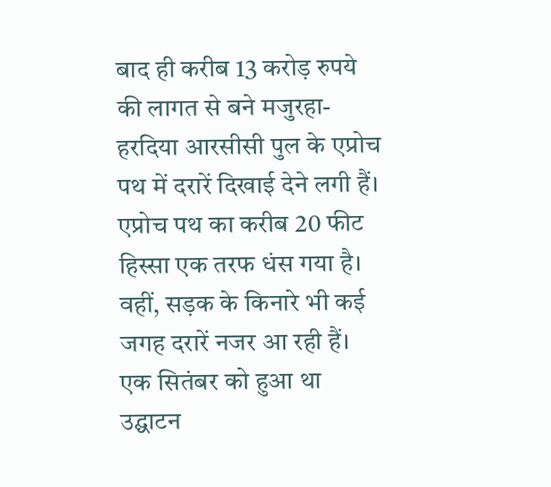बाद ही करीब 13 करोड़ रुपये की लागत से बने मजुरहा-हरदिया आरसीसी पुल के एप्रोच पथ में दरारें दिखाई देने लगी हैं। एप्रोच पथ का करीब 20 फीट हिस्सा एक तरफ धंस गया है। वहीं, सड़क के किनारे भी कई जगह दरारें नजर आ रही हैं।
एक सितंबर को हुआ था उद्घाटन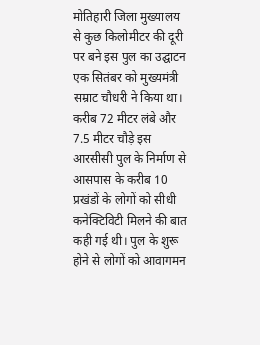मोतिहारी जिला मुख्यालय से कुछ किलोमीटर की दूरी पर बने इस पुल का उद्घाटन एक सितंबर को मुख्यमंत्री सम्राट चौधरी ने किया था। करीब 72 मीटर लंबे और 7.5 मीटर चौड़े इस आरसीसी पुल के निर्माण से आसपास के करीब 10 प्रखंडों के लोगों को सीधी कनेक्टिविटी मिलने की बात कही गई थी। पुल के शुरू होने से लोगों को आवागमन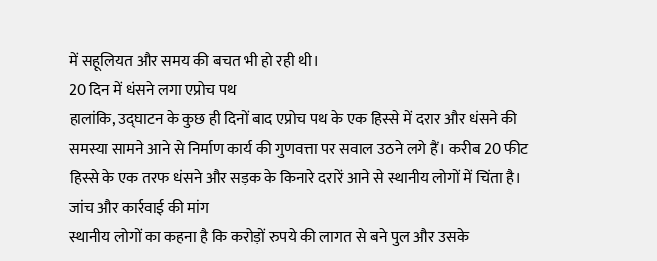में सहूलियत और समय की बचत भी हो रही थी।
20 दिन में धंसने लगा एप्रोच पथ
हालांकि, उद्घाटन के कुछ ही दिनों बाद एप्रोच पथ के एक हिस्से में दरार और धंसने की समस्या सामने आने से निर्माण कार्य की गुणवत्ता पर सवाल उठने लगे हैं। करीब 20 फीट हिस्से के एक तरफ धंसने और सड़क के किनारे दरारें आने से स्थानीय लोगों में चिंता है।
जांच और कार्रवाई की मांग
स्थानीय लोगों का कहना है कि करोड़ों रुपये की लागत से बने पुल और उसके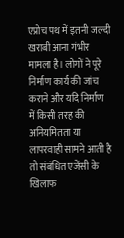एप्रोच पथ में इतनी जल्दी खराबी आना गंभीर मामला है। लोगों ने पूरे निर्माण कार्य की जांच कराने और यदि निर्माण में किसी तरह की अनियमितता या लापरवाही सामने आती है तो संबंधित एजेंसी के खिलाफ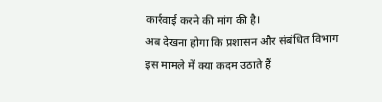कार्रवाई करने की मांग की है।
अब देखना होगा कि प्रशासन और संबंधित विभाग इस मामले में क्या कदम उठाते हैं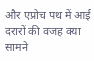और एप्रोच पथ में आई दरारों की वजह क्या सामने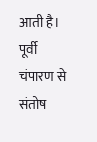आती है।
पूर्वी चंपारण से संतोष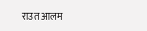राउत आलम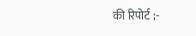की रिपोर्ट ;-